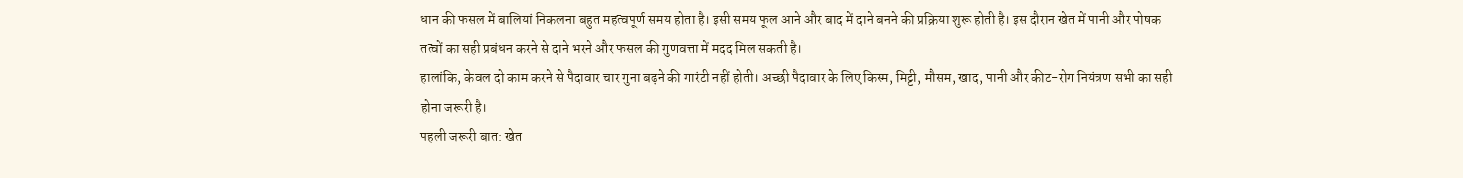धान की फसल में बालियां निकलना बहुत महत्वपूर्ण समय होता है। इसी समय फूल आने और बाद में दाने बनने की प्रक्रिया शुरू होती है। इस दौरान खेत में पानी और पोषक तत्वों का सही प्रबंधन करने से दाने भरने और फसल की गुणवत्ता में मदद मिल सकती है।
हालांकि, केवल दो काम करने से पैदावार चार गुना बढ़ने की गारंटी नहीं होती। अच्छी पैदावार के लिए किस्म, मिट्टी, मौसम, खाद, पानी और कीट-रोग नियंत्रण सभी का सही होना जरूरी है।
पहली जरूरी बात: खेत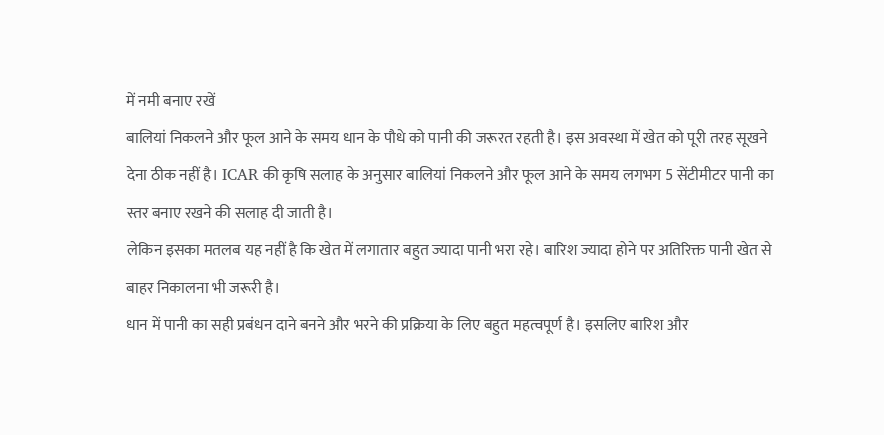में नमी बनाए रखें
बालियां निकलने और फूल आने के समय धान के पौधे को पानी की जरूरत रहती है। इस अवस्था में खेत को पूरी तरह सूखने देना ठीक नहीं है। ICAR की कृषि सलाह के अनुसार बालियां निकलने और फूल आने के समय लगभग 5 सेंटीमीटर पानी का स्तर बनाए रखने की सलाह दी जाती है।
लेकिन इसका मतलब यह नहीं है कि खेत में लगातार बहुत ज्यादा पानी भरा रहे। बारिश ज्यादा होने पर अतिरिक्त पानी खेत से बाहर निकालना भी जरूरी है।
धान में पानी का सही प्रबंधन दाने बनने और भरने की प्रक्रिया के लिए बहुत महत्वपूर्ण है। इसलिए बारिश और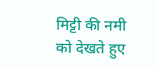मिट्टी की नमी को देखते हुए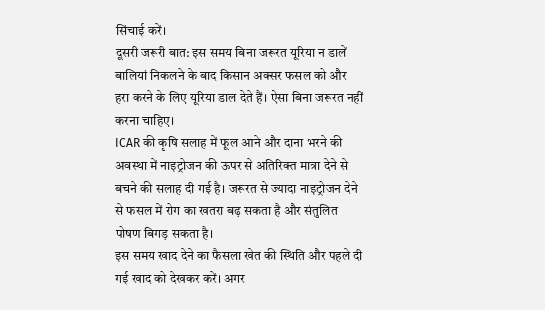सिंचाई करें।
दूसरी जरूरी बात: इस समय बिना जरूरत यूरिया न डालें
बालियां निकलने के बाद किसान अक्सर फसल को और हरा करने के लिए यूरिया डाल देते हैं। ऐसा बिना जरूरत नहीं करना चाहिए।
ICAR की कृषि सलाह में फूल आने और दाना भरने की अवस्था में नाइट्रोजन की ऊपर से अतिरिक्त मात्रा देने से बचने की सलाह दी गई है। जरूरत से ज्यादा नाइट्रोजन देने से फसल में रोग का खतरा बढ़ सकता है और संतुलित पोषण बिगड़ सकता है।
इस समय खाद देने का फैसला खेत की स्थिति और पहले दी गई खाद को देखकर करें। अगर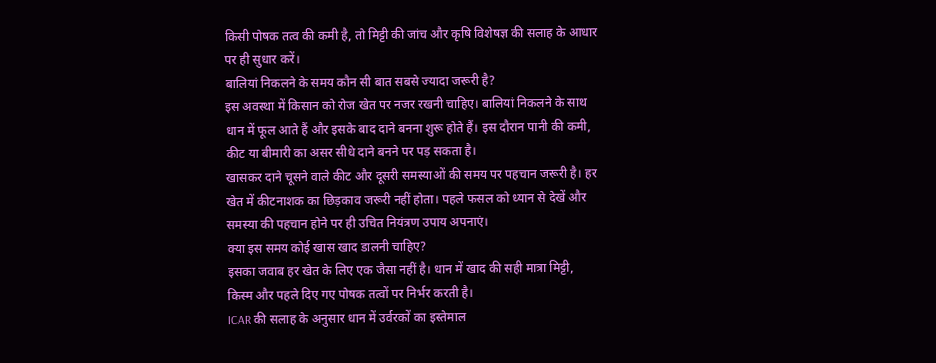किसी पोषक तत्व की कमी है, तो मिट्टी की जांच और कृषि विशेषज्ञ की सलाह के आधार पर ही सुधार करें।
बालियां निकलने के समय कौन सी बात सबसे ज्यादा जरूरी है?
इस अवस्था में किसान को रोज खेत पर नजर रखनी चाहिए। बालियां निकलने के साथ धान में फूल आते हैं और इसके बाद दाने बनना शुरू होते हैं। इस दौरान पानी की कमी, कीट या बीमारी का असर सीधे दाने बनने पर पड़ सकता है।
खासकर दाने चूसने वाले कीट और दूसरी समस्याओं की समय पर पहचान जरूरी है। हर खेत में कीटनाशक का छिड़काव जरूरी नहीं होता। पहले फसल को ध्यान से देखें और समस्या की पहचान होने पर ही उचित नियंत्रण उपाय अपनाएं।
क्या इस समय कोई खास खाद डालनी चाहिए?
इसका जवाब हर खेत के लिए एक जैसा नहीं है। धान में खाद की सही मात्रा मिट्टी, किस्म और पहले दिए गए पोषक तत्वों पर निर्भर करती है।
ICAR की सलाह के अनुसार धान में उर्वरकों का इस्तेमाल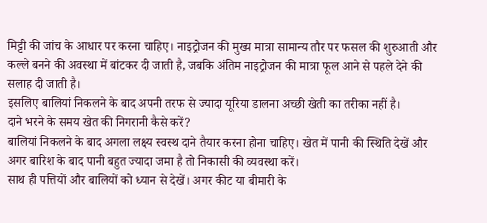मिट्टी की जांच के आधार पर करना चाहिए। नाइट्रोजन की मुख्य मात्रा सामान्य तौर पर फसल की शुरुआती और कल्ले बनने की अवस्था में बांटकर दी जाती है, जबकि अंतिम नाइट्रोजन की मात्रा फूल आने से पहले देने की सलाह दी जाती है।
इसलिए बालियां निकलने के बाद अपनी तरफ से ज्यादा यूरिया डालना अच्छी खेती का तरीका नहीं है।
दाने भरने के समय खेत की निगरानी कैसे करें?
बालियां निकलने के बाद अगला लक्ष्य स्वस्थ दाने तैयार करना होना चाहिए। खेत में पानी की स्थिति देखें और अगर बारिश के बाद पानी बहुत ज्यादा जमा है तो निकासी की व्यवस्था करें।
साथ ही पत्तियों और बालियों को ध्यान से देखें। अगर कीट या बीमारी के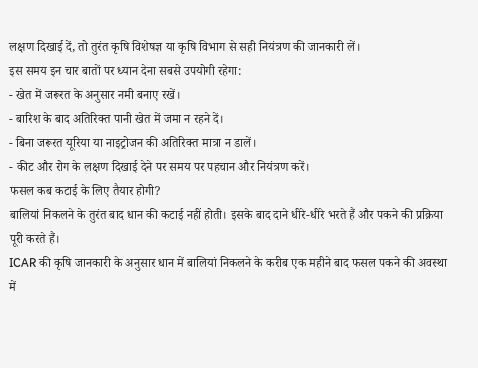लक्षण दिखाई दें, तो तुरंत कृषि विशेषज्ञ या कृषि विभाग से सही नियंत्रण की जानकारी लें।
इस समय इन चार बातों पर ध्यान देना सबसे उपयोगी रहेगा:
- खेत में जरूरत के अनुसार नमी बनाए रखें।
- बारिश के बाद अतिरिक्त पानी खेत में जमा न रहने दें।
- बिना जरूरत यूरिया या नाइट्रोजन की अतिरिक्त मात्रा न डालें।
- कीट और रोग के लक्षण दिखाई देने पर समय पर पहचान और नियंत्रण करें।
फसल कब कटाई के लिए तैयार होगी?
बालियां निकलने के तुरंत बाद धान की कटाई नहीं होती। इसके बाद दाने धीरे-धीरे भरते हैं और पकने की प्रक्रिया पूरी करते हैं।
ICAR की कृषि जानकारी के अनुसार धान में बालियां निकलने के करीब एक महीने बाद फसल पकने की अवस्था में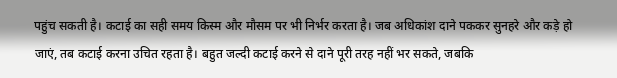पहुंच सकती है। कटाई का सही समय किस्म और मौसम पर भी निर्भर करता है। जब अधिकांश दाने पककर सुनहरे और कड़े हो जाएं, तब कटाई करना उचित रहता है। बहुत जल्दी कटाई करने से दाने पूरी तरह नहीं भर सकते, जबकि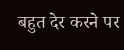बहुत देर करने पर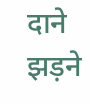दाने झड़ने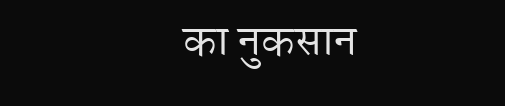का नुकसान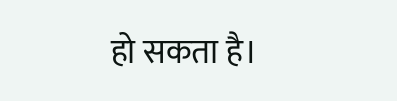हो सकता है।